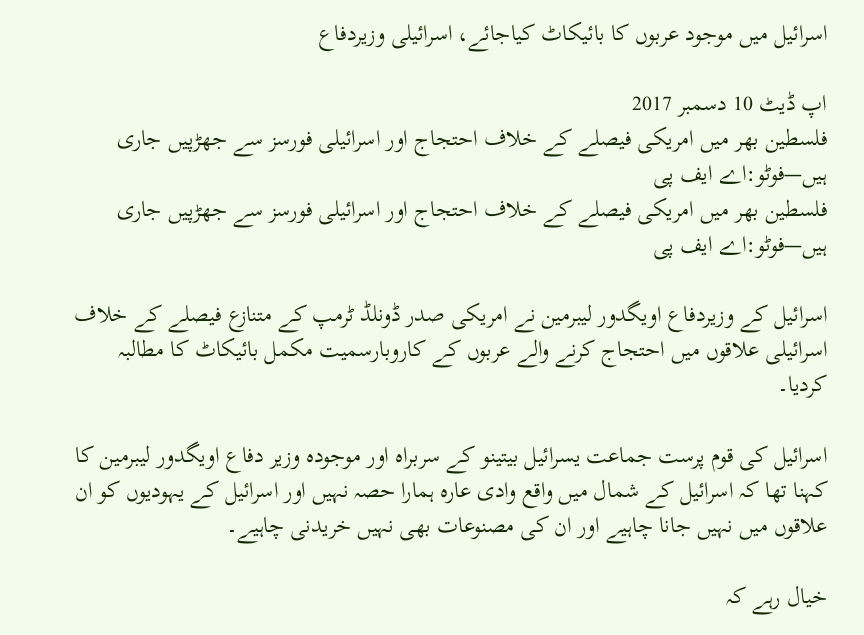اسرائیل میں موجود عربوں کا بائیکاٹ کیاجائے، اسرائیلی وزیردفاع

اپ ڈیٹ 10 دسمبر 2017
فلسطین بھر میں امریکی فیصلے کے خلاف احتجاج اور اسرائیلی فورسز سے جھڑپیں جاری ہیں—فوٹو:اے ایف پی
فلسطین بھر میں امریکی فیصلے کے خلاف احتجاج اور اسرائیلی فورسز سے جھڑپیں جاری ہیں—فوٹو:اے ایف پی

اسرائیل کے وزیردفاع اویگدور لیبرمین نے امریکی صدر ڈونلڈ ٹرمپ کے متنازع فیصلے کے خلاف اسرائیلی علاقوں میں احتجاج کرنے والے عربوں کے کاروبارسمیت مکمل بائیکاٹ کا مطالبہ کردیا۔

اسرائیل کی قوم پرست جماعت یسرائیل بیتینو کے سربراہ اور موجودہ وزیر دفاع اویگدور لیبرمین کا کہنا تھا کہ اسرائیل کے شمال میں واقع وادی عارہ ہمارا حصہ نہیں اور اسرائیل کے یہودیوں کو ان علاقوں میں نہیں جانا چاہیے اور ان کی مصنوعات بھی نہیں خریدنی چاہیے۔

خیال رہے کہ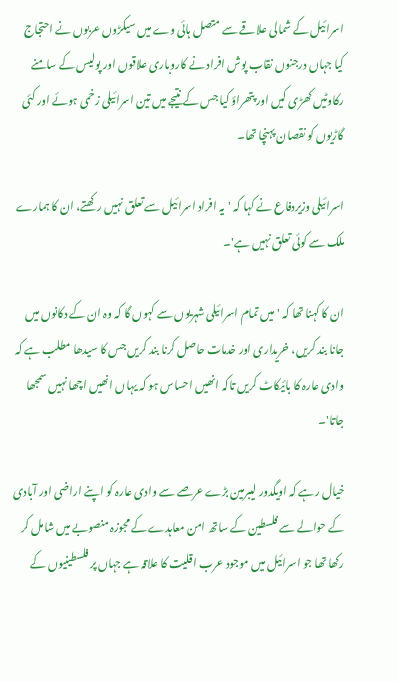اسرائیل کے شمالی علاقے سے متصل ہائی وے میں سیکڑوں عربوں نے احتجاج کیا جہاں درجنوں نقاب پوش افراد نے کاروباری علاقوں اور پولیس کے سامنے رکاوٹیں کھڑی کیں اور پتھراؤ کیا جس کے نتیجے میں تین اسرائیلی زخمی ہوئے اور کئی گاڑیوں کو نقصان پہنچا تھا۔

اسرائیلی وزیردفاع نے کہا کہ 'یہ افراد اسرائیل سے تعلق نہیں رکھتے، ان کا ہمارے ملک سے کوئی تعلق نہیں ہے'۔

ان کا کہنا تھا کہ 'میں تمام اسرائیلی شہریوں سے کہوں گا کہ وہ ان کے دکانوں میں جانا بند کریں، خریداری اور خدمات حاصل کرنا بند کریں جس کا سیدھا مطلب ہے کہ وادی عارہ کا بائیکاٹ کریں تاکہ انھیں احساس ہو کہ یہاں انھیں اچھا نہیں سمجھا جاتا'۔

خیال رہے کہ اویگدور لیبرمین بڑے عرصے سے وادی عارہ کو اپنے اراضی اور آبادی کے حوالے سے فلسطین کے ساتھ امن معاہدے کے مجوزہ منصوبے میں شامل کر رکھا تھا جو اسرائیل میں موجود عرب اقلیت کا علاقہ ہے جہاں پر فلسطینیوں کے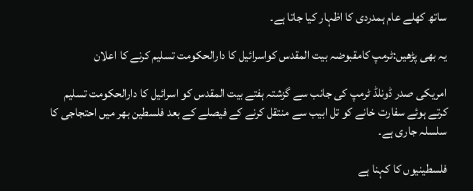ساتھ کھلے عام ہمدردی کا اظہار کیا جاتا ہے۔

یہ بھی پڑھیں:ٹرمپ کامقبوضہ بیت المقدس کواسرائیل کا دارالحکومت تسلیم کرنے کا اعلان

امریکی صدر ڈونلڈ ٹرمپ کی جانب سے گزشتہ ہفتے بیت المقدس کو اسرائیل کا دارالحکومت تسلیم کرتے ہوئے سفارت خانے کو تل ابیب سے منتقل کرنے کے فیصلے کے بعد فلسطین بھر میں احتجاجی کا سلسلہ جاری ہے۔

فلسطینیوں کا کہنا ہے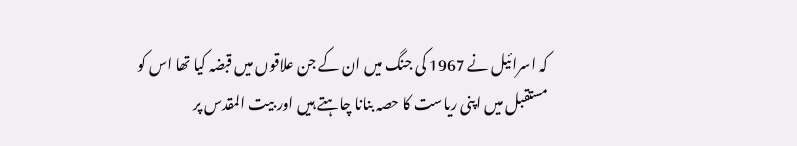کہ اسرائیل نے 1967 کی جنگ میں ان کے جن علاقوں میں قبضہ کیا تھا اس کو مستقبل میں اپنی ریاست کا حصہ بنانا چاہتے ہیں اور بیت المقدس پر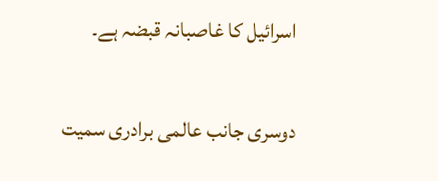اسرائیل کا غاصبانہ قبضہ ہے۔

دوسری جانب عالمی برادری سمیت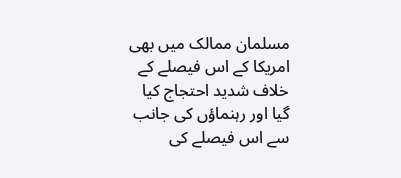مسلمان ممالک میں بھی امریکا کے اس فیصلے کے خلاف شدید احتجاج کیا گیا اور رہنماؤں کی جانب سے اس فیصلے کی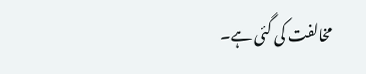مخالفت کی گئی ہے۔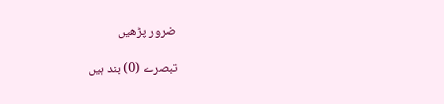ضرور پڑھیں

تبصرے (0) بند ہیں